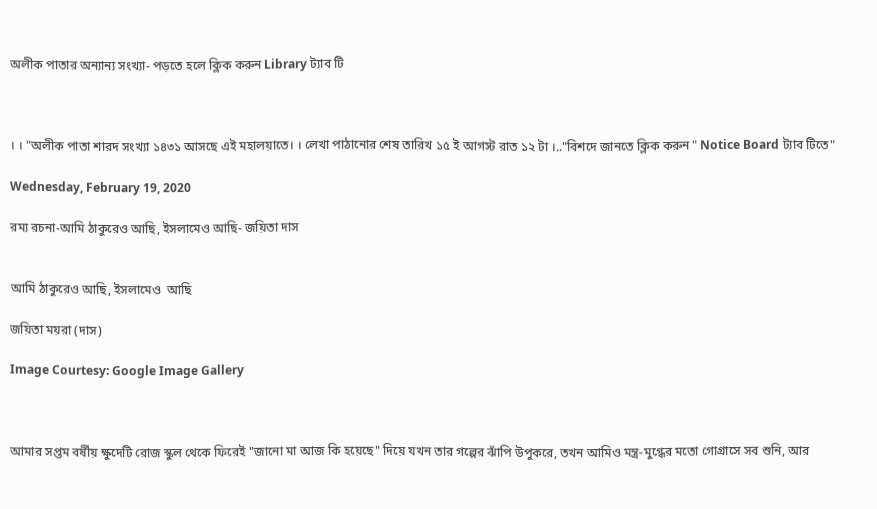অলীক পাতার অন্যান্য সংখ্যা- পড়তে হলে ক্লিক করুন Library ট্যাব টি



। । "অলীক পাতা শারদ সংখ্যা ১৪৩১ আসছে এই মহালয়াতে। । লেখা পাঠানোর শেষ তারিখ ১৫ ই আগস্ট রাত ১২ টা ।.."বিশদে জানতে ক্লিক করুন " Notice Board ট্যাব টিতে"

Wednesday, February 19, 2020

রম্য রচনা-আমি ঠাকুরেও আছি, ইসলামেও আছি- জয়িতা দাস


আমি ঠাকুরেও আছি, ইসলামেও  আছি

জয়িতা ময়রা (দাস)

Image Courtesy: Google Image Gallery



আমার সপ্তম বর্ষীয় ক্ষুদেটি রোজ স্কুল থেকে ফিরেই "জানো মা আজ কি হয়েছে" দিয়ে যখন তার গল্পের ঝাঁপি উপুকরে, তখন আমিও মন্ত্র-মুগ্ধের মতো গোগ্রাসে সব শুনি, আর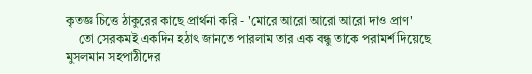কৃতজ্ঞ চিত্তে ঠাকুরের কাছে প্রার্থনা করি - 'মোরে আরো আরো আরো দাও প্রাণ'
    তো সেরকমই একদিন হঠাৎ জানতে পারলাম তার এক বন্ধু তাকে পরামর্শ দিয়েছে মুসলমান সহপাঠীদের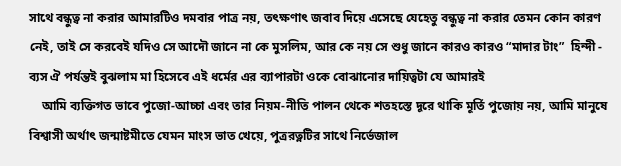সাথে বন্ধুত্ব না করার আমারটিও দমবার পাত্র নয়, তৎক্ষণাৎ জবাব দিয়ে এসেছে যেহেতু বন্ধুত্ব না করার তেমন কোন কারণ নেই, তাই সে করবেই যদিও সে আদৌ জানে না কে মুসলিম, আর কে নয় সে শুধু জানে কারও কারও “মাদার টাং”  হিন্দী - ব্যস ঐ পর্যন্তই বুঝলাম মা হিসেবে এই ধর্মের এর ব্যাপারটা ওকে বোঝানোর দায়িত্বটা যে আমারই
    আমি ব্যক্তিগত ভাবে পুজো-আচ্চা এবং তার নিয়ম-নীতি পালন থেকে শতহস্তে দূরে থাকি মূর্তি পুজোয় নয়, আমি মানুষে বিশ্বাসী অর্থাৎ জন্মাষ্টমীতে যেমন মাংস ভাত খেয়ে, পুত্ররত্নটির সাথে নির্ভেজাল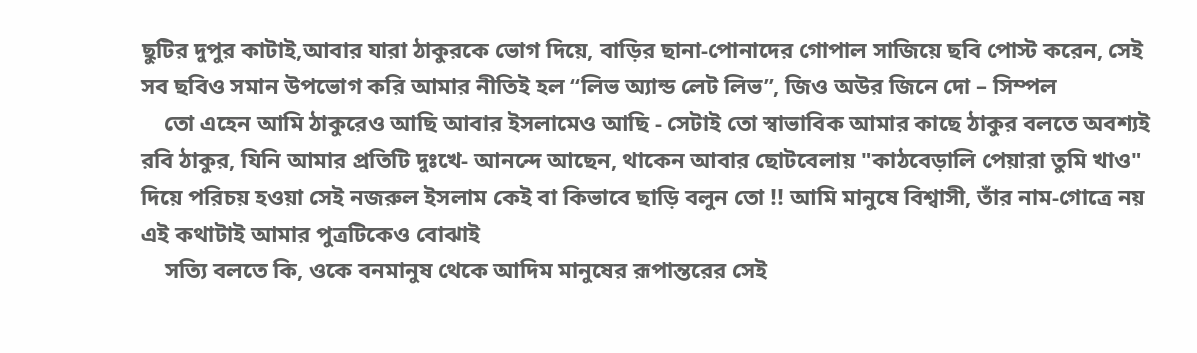ছুটির দুপুর কাটাই,আবার যারা ঠাকুরকে ভোগ দিয়ে, বাড়ির ছানা-পোনাদের গোপাল সাজিয়ে ছবি পোস্ট করেন, সেই সব ছবিও সমান উপভোগ করি আমার নীতিই হল “লিভ অ্যান্ড লেট লিভ”, জিও অউর জিনে দো – সিম্পল
    তো এহেন আমি ঠাকুরেও আছি আবার ইসলামেও আছি - সেটাই তো স্বাভাবিক আমার কাছে ঠাকুর বলতে অবশ্যই রবি ঠাকুর, যিনি আমার প্রতিটি দুঃখে- আনন্দে আছেন, থাকেন আবার ছোটবেলায় "কাঠবেড়ালি পেয়ারা তুমি খাও" দিয়ে পরিচয় হওয়া সেই নজরুল ইসলাম কেই বা কিভাবে ছাড়ি বলুন তো !! আমি মানুষে বিশ্বাসী, তাঁর নাম-গোত্রে নয় এই কথাটাই আমার পুত্রটিকেও বোঝাই
    সত্যি বলতে কি, ওকে বনমানুষ থেকে আদিম মানুষের রূপান্তরের সেই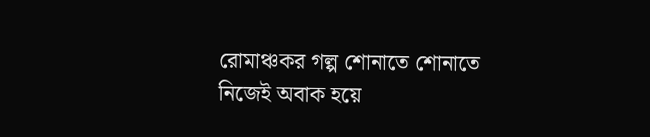রোমাঞ্চকর গল্প শোনাতে শোনাতে নিজেই অবাক হয়ে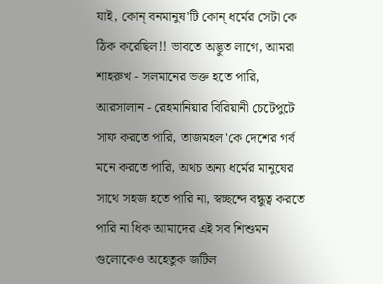যাই, কোন্ বনমানুষ'টি কোন্ ধর্মের সেটা কে ঠিক করেছিল!! ভাবতে অদ্ভুত লাগে, আমরা শাহরুখ - সলমানের ভক্ত হতে পারি, আরসালান - রেহমানিয়ার বিরিয়ানী চেটেপুটে সাফ করতে পারি, তাজমহল'কে দেশের গর্ব মনে করতে পারি, অথচ অন্য ধর্মের মানুষের সাথে সহজ হতে পারি না, স্বচ্ছন্দে বন্ধুত্ব করতে পারি না ধিক আমাদের এই সব শিশুমন গুলোকেও অহেতুক জটিল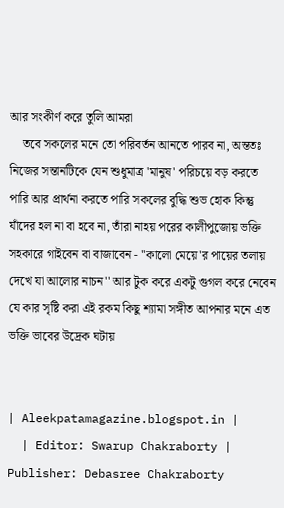আর সংকীর্ণ করে তুলি আমরা
    তবে সকলের মনে তো পরিবর্তন আনতে পারব না, অন্ততঃ নিজের সন্তানটিকে যেন শুধুমাত্র 'মানুষ' পরিচয়ে বড় করতে পারি আর প্রার্থনা করতে পারি সকলের বুদ্ধি শুভ হোক কিন্তু যাঁদের হল না বা হবে না, তাঁরা নাহয় পরের কালীপুজোয় ভক্তি সহকারে গাইবেন বা বাজাবেন - ''কালো মেয়ে'র পায়ের তলায় দেখে যা আলোর নাচন'' আর টুক করে একটু গুগল করে নেবেন যে কার সৃষ্টি করা এই রকম কিছু শ্যামা সঙ্গীত আপনার মনে এত ভক্তি ভাবের উদ্রেক ঘটায়


| Aleekpatamagazine.blogspot.in |
  | Editor: Swarup Chakraborty | Publisher: Debasree Chakraborty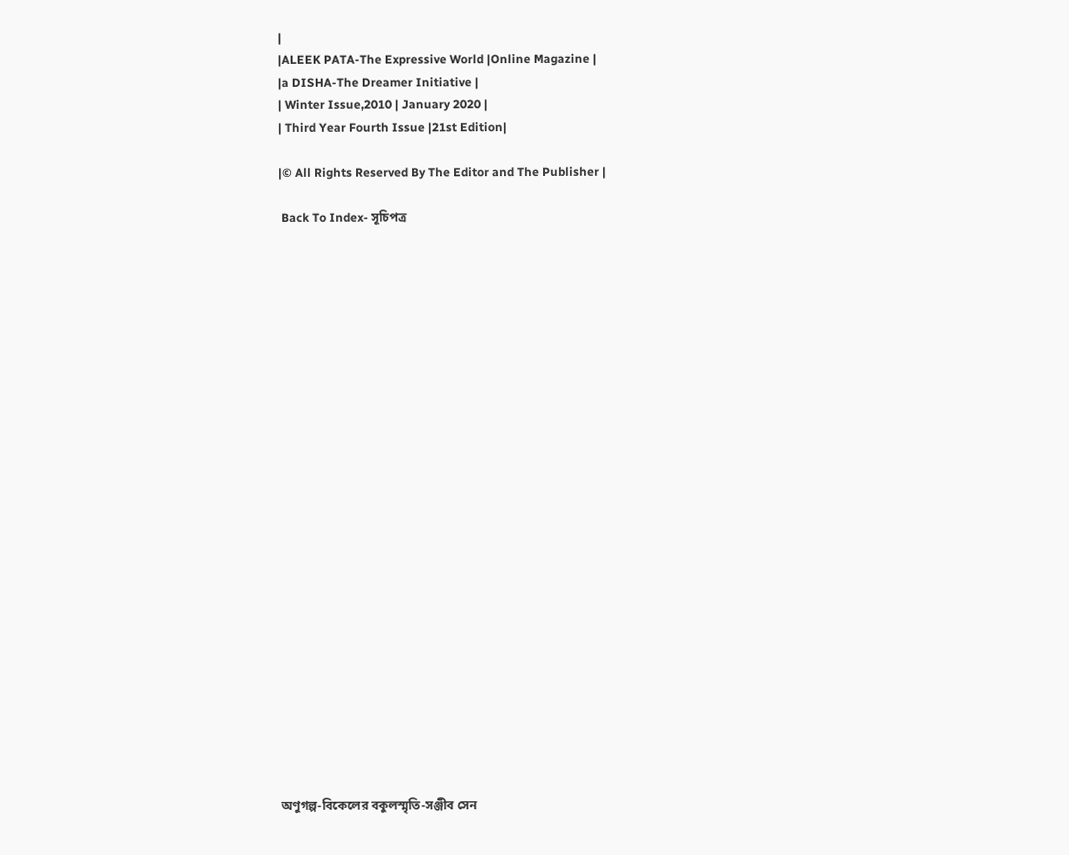|
|ALEEK PATA-The Expressive World |Online Magazine |
|a DISHA-The Dreamer Initiative |
| Winter Issue,2010 | January 2020 |
| Third Year Fourth Issue |21st Edition|

|© All Rights Reserved By The Editor and The Publisher |

 Back To Index- সূচিপত্র

























অণুগল্প-বিকেলের বকুলস্মৃতি-সঞ্জীব সেন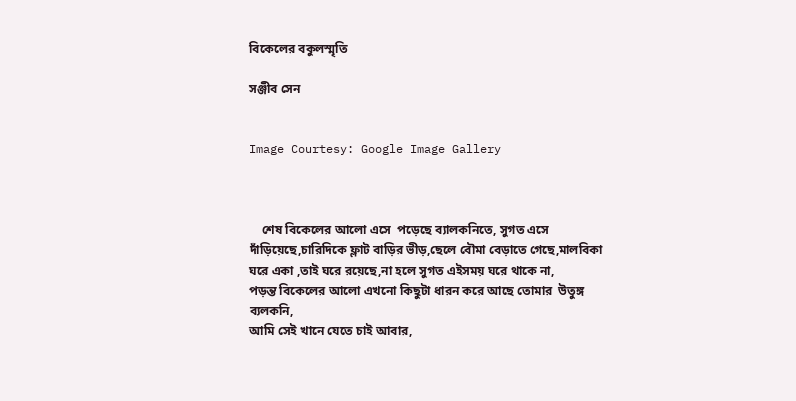বিকেলের বকুলস্মৃতি

সঞ্জীব সেন


Image Courtesy: Google Image Gallery



    শেষ বিকেলের আলো এসে  পড়েছে ব্যালকনিতে, সুগত এসে দাঁড়িয়েছে,চারিদিকে ফ্লাট বাড়ির ভীড়,ছেলে বৌমা বেড়াতে গেছে,মালবিকা ঘরে একা ,তাই ঘরে রয়েছে,না হলে সুগত এইসময় ঘরে থাকে না,
পড়ন্ত বিকেলের আলো এখনো কিছুটা ধারন করে আছে তোমার  উতুঙ্গ ব্যলকনি,
আমি সেই খানে যেতে চাই আবার,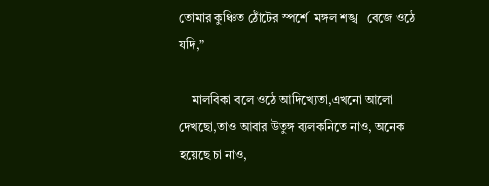তোমার কুঞ্চিত ঠোঁটের স্পর্শে  মঙ্গল শঙ্খ   বেজে ওঠে যদি,”

    মালবিকা বলে ওঠে আদিখ্যেতা,এখনো আলো দেখছো,তাও আবার উতুঙ্গ ব্যলকনিতে নাও, অনেক হয়েছে চা নাও,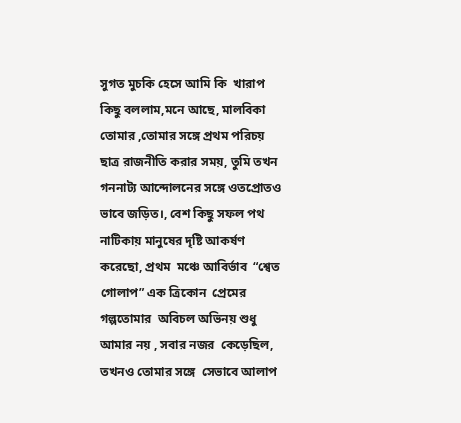সুগত মুচকি হেসে আমি কি  খারাপ কিছু বললাম,মনে আছে, মালবিকা তোমার ,তোমার সঙ্গে প্রথম পরিচয় ছাত্র রাজনীতি করার সময়, তুমি তখন গননাট্য আন্দোলনের সঙ্গে ওতপ্রোতও ভাবে জড়িত।, বেশ কিছু সফল পথ নাটিকায় মানুষের দৃষ্টি আকর্ষণ করেছো, প্রথম  মঞ্চে আবির্ভাব  “শ্বেত গোলাপ” এক ত্রিকোন  প্রেমের গল্পতোমার  অবিচল অভিনয় শুধু আমার নয় , সবার নজর  কেড়েছিল,  তখনও তোমার সঙ্গে  সেভাবে আলাপ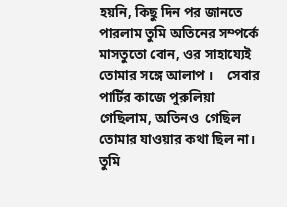হয়নি, কিছু দিন পর জানতে পারলাম তুমি অতিনের সম্পর্কে  মাসতুতো বোন, ওর সাহায্যেই তোমার সঙ্গে আলাপ ।    সেবার    পার্টির কাজে পুরুলিয়া গেছিলাম, অতিনও  গেছিল তোমার যাওয়ার কথা ছিল না। তুমি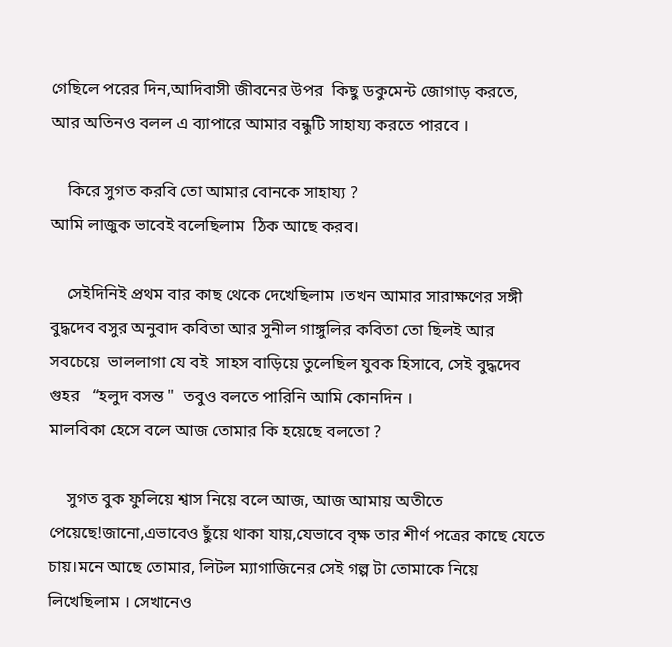গেছিলে পরের দিন,আদিবাসী জীবনের উপর  কিছু ডকুমেন্ট জোগাড় করতে, আর অতিনও বলল এ ব্যাপারে আমার বন্ধুটি সাহায্য করতে পারবে ।

    কিরে সুগত করবি তো আমার বোনকে সাহায্য ?
আমি লাজুক ভাবেই বলেছিলাম  ঠিক আছে করব।

    সেইদিনিই প্রথম বার কাছ থেকে দেখেছিলাম ।তখন আমার সারাক্ষণের সঙ্গী বুদ্ধদেব বসুর অনুবাদ কবিতা আর সুনীল গাঙ্গুলির কবিতা তো ছিলই আর সবচেয়ে  ভাললাগা যে বই  সাহস বাড়িয়ে তুলেছিল যুবক হিসাবে, সেই বুদ্ধদেব গুহর   “হলুদ বসন্ত "  তবুও বলতে পারিনি আমি কোনদিন ।
মালবিকা হেসে বলে আজ তোমার কি হয়েছে বলতো ?

    সুগত বুক ফুলিয়ে শ্বাস নিয়ে বলে আজ, আজ আমায় অতীতে পেয়েছে!জানো,এভাবেও ছুঁয়ে থাকা যায়,যেভাবে বৃক্ষ তার শীর্ণ পত্রের কাছে যেতে চায়।মনে আছে তোমার, লিটল ম্যাগাজিনের সেই গল্প টা তোমাকে নিয়ে লিখেছিলাম । সেখানেও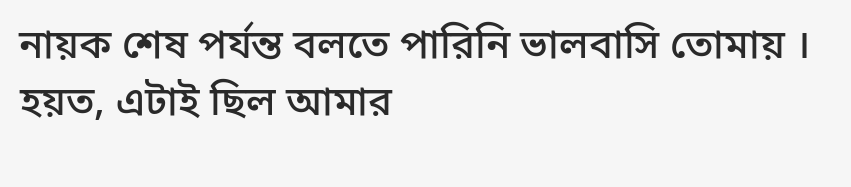নায়ক শেষ পর্যন্ত বলতে পারিনি ভালবাসি তোমায় । হয়ত, এটাই ছিল আমার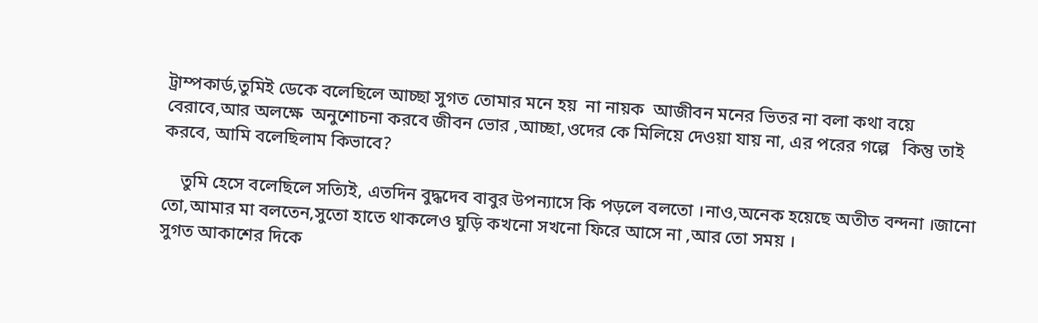ট্রাম্পকার্ড,তুমিই ডেকে বলেছিলে আচ্ছা সুগত তোমার মনে হয়  না নায়ক  আজীবন মনের ভিতর না বলা কথা বয়ে বেরাবে,আর অলক্ষে  অনুশোচনা করবে জীবন ভোর ,আচ্ছা,ওদের কে মিলিয়ে দেওয়া যায় না, এর পরের গল্পে   কিন্তু তাই করবে, আমি বলেছিলাম কিভাবে?

    তুমি হেসে বলেছিলে সত্যিই, এতদিন বুদ্ধদেব বাবুর উপন্যাসে কি পড়লে বলতো ।নাও,অনেক হয়েছে অতীত বন্দনা ।জানো তো,আমার মা বলতেন,সুতো হাতে থাকলেও ঘুড়ি কখনো সখনো ফিরে আসে না ,আর তো সময় ।
সুগত আকাশের দিকে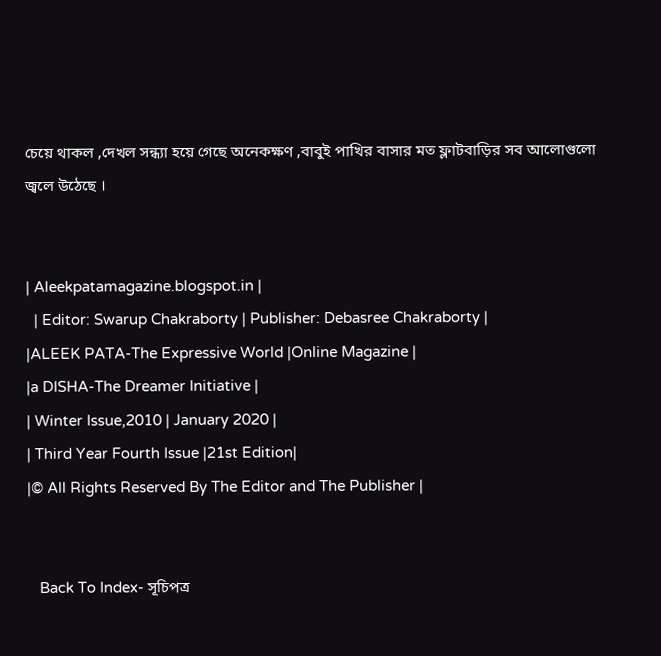চেয়ে থাকল ,দেখল সন্ধ্যা হয়ে গেছে অনেকক্ষণ ,বাবুই পাখির বাসার মত ফ্লাটবাড়ির সব আলোগুলো জ্বলে উঠেছে ।


| Aleekpatamagazine.blogspot.in |
  | Editor: Swarup Chakraborty | Publisher: Debasree Chakraborty |
|ALEEK PATA-The Expressive World |Online Magazine |
|a DISHA-The Dreamer Initiative |
| Winter Issue,2010 | January 2020 |
| Third Year Fourth Issue |21st Edition|
|© All Rights Reserved By The Editor and The Publisher |


   Back To Index- সূচিপত্র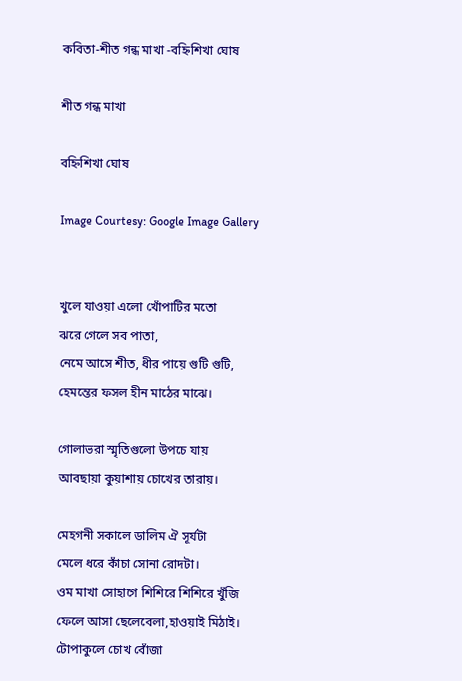কবিতা-শীত গন্ধ মাখা -বহ্নিশিখা ঘোষ

শীত গন্ধ মাখা

বহ্নিশিখা ঘোষ

Image Courtesy: Google Image Gallery


খুলে যাওয়া এলো খোঁপাটির মতো
ঝরে গেলে সব পাতা,
নেমে আসে শীত, ধীর পায়ে গুটি গুটি,
হেমন্তের ফসল হীন মাঠের মাঝে।

গোলাভরা স্মৃতিগুলো উপচে যায়
আবছায়া কুয়াশায় চোখের তারায়।

মেহগনী সকালে ডালিম ঐ সূর্যটা
মেলে ধরে কাঁচা সোনা রোদটা।
ওম মাখা সোহাগে শিশিরে শিশিরে খুঁজি
ফেলে আসা ছেলেবেলা,হাওয়াই মিঠাই।
টোপাকুলে চোখ বোঁজা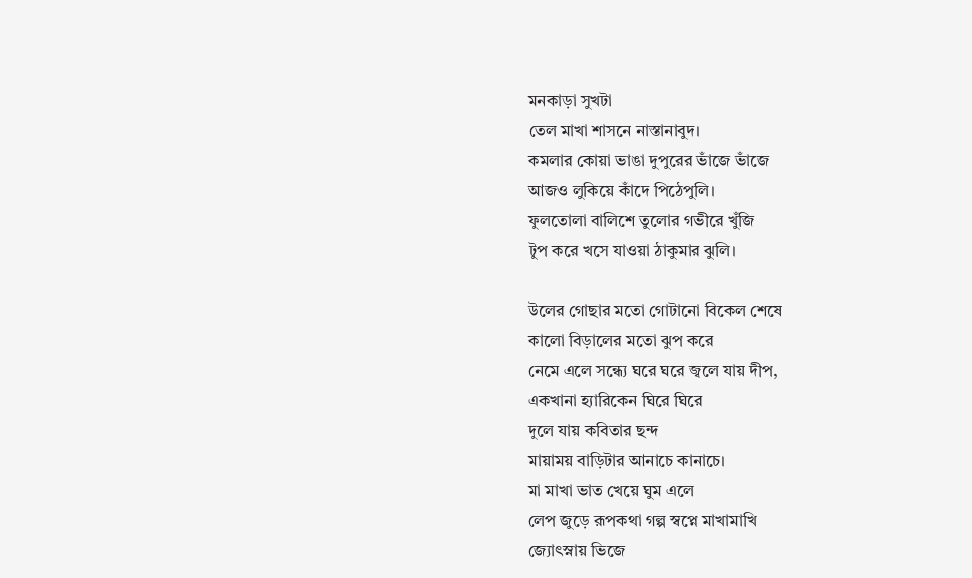মনকাড়া সুখটা
তেল মাখা শাসনে নাস্তানাবুদ।
কমলার কোয়া ভাঙা দুপুরের ভাঁজে ভাঁজে
আজও লুকিয়ে কাঁদে পিঠেপুলি।
ফুলতোলা বালিশে তুলোর গভীরে খুঁজি
টুপ করে খসে যাওয়া ঠাকুমার ঝুলি।

উলের গোছার মতো গোটানো বিকেল শেষে
কালো বিড়ালের মতো ঝুপ করে
নেমে এলে সন্ধ্যে ঘরে ঘরে জ্বলে যায় দীপ,
একখানা হ্যারিকেন ঘিরে ঘিরে
দুলে যায় কবিতার ছন্দ
মায়াময় বাড়িটার আনাচে কানাচে।
মা মাখা ভাত খেয়ে ঘুম এলে
লেপ জুড়ে রূপকথা গল্প স্বপ্নে মাখামাখি
জ্যোৎস্নায় ভিজে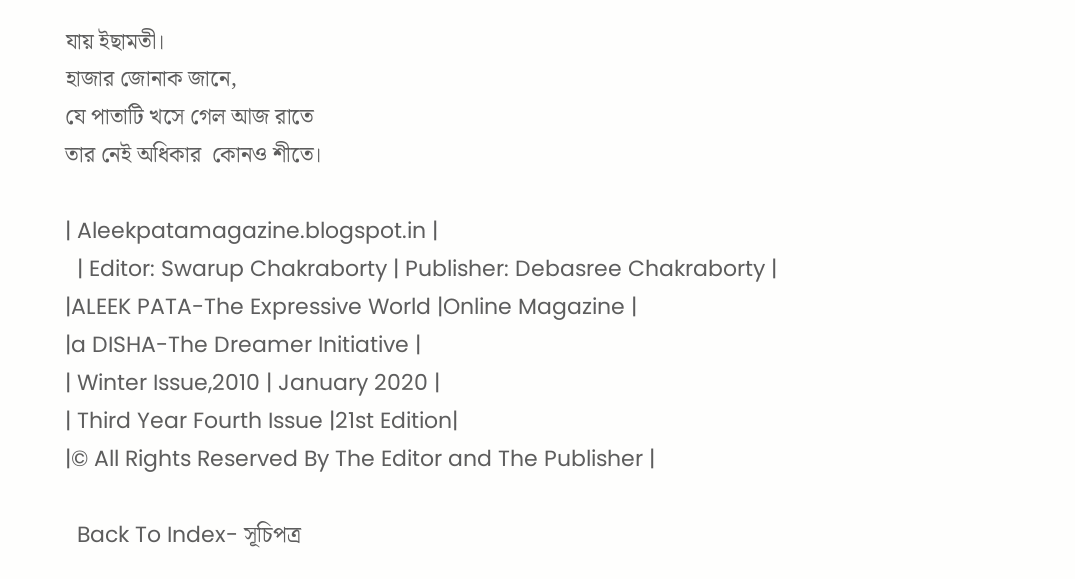যায় ইছামতী।
হাজার জোনাক জানে,
যে পাতাটি খসে গেল আজ রাতে
তার নেই অধিকার  কোনও শীতে।

| Aleekpatamagazine.blogspot.in |
  | Editor: Swarup Chakraborty | Publisher: Debasree Chakraborty |
|ALEEK PATA-The Expressive World |Online Magazine |
|a DISHA-The Dreamer Initiative |
| Winter Issue,2010 | January 2020 |
| Third Year Fourth Issue |21st Edition|
|© All Rights Reserved By The Editor and The Publisher |

  Back To Index- সূচিপত্র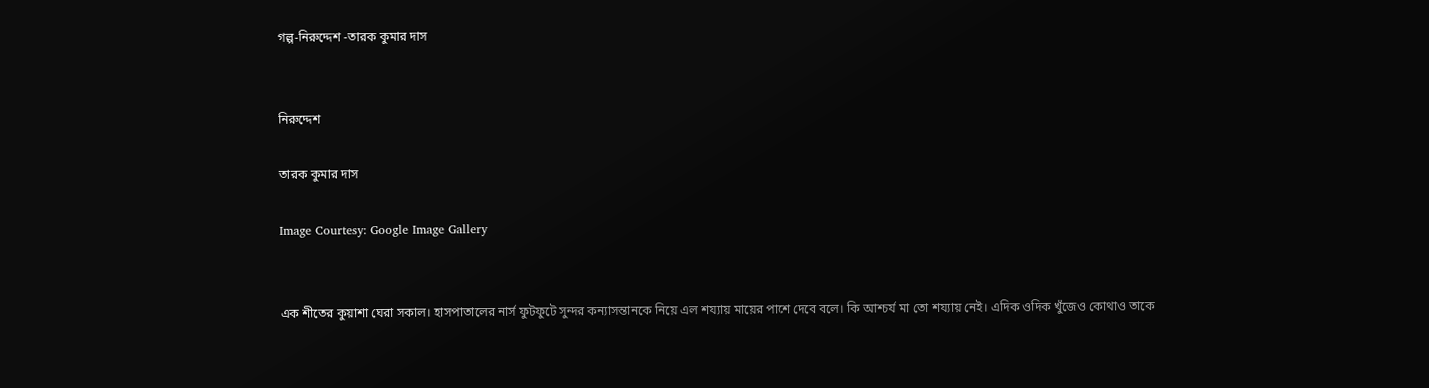গল্প-নিরুদ্দেশ -তারক কুমার দাস


নিরুদ্দেশ

তারক কুমার দাস

Image Courtesy: Google Image Gallery


এক শীতের কুয়াশা ঘেরা সকাল। হাসপাতালের নার্স ফুটফুটে সুন্দর কন্যাসন্তানকে নিয়ে এল শয্যায় মায়ের পাশে দেবে বলে। কি আশ্চর্য মা তো শয্যায় নেই। এদিক ওদিক খুঁজেও কোথাও তাকে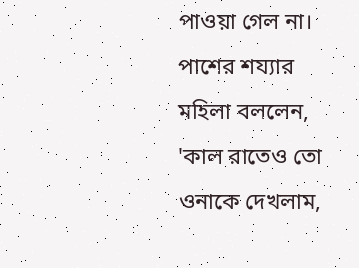পাওয়া গেল না। পাশের শয্যার মহিলা বললেন, 'কাল রাতেও তো ওনাকে দেখলাম,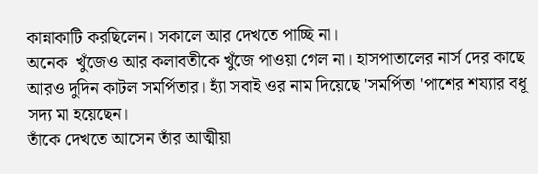কান্নাকাটি করছিলেন। সকালে আর দেখতে পাচ্ছি না।
অনেক  খুঁজেও আর কলাবতীকে খুঁজে পাওয়া গেল না। হাসপাতালের নার্স দের কাছে আরও দুদিন কাটল সমর্পিতার। হ্যাঁ সবাই ওর নাম দিয়েছে 'সমর্পিতা 'পাশের শয্যার বধূ সদ্য মা হয়েছেন।
তাঁকে দেখতে আসেন তাঁর আত্মীয়া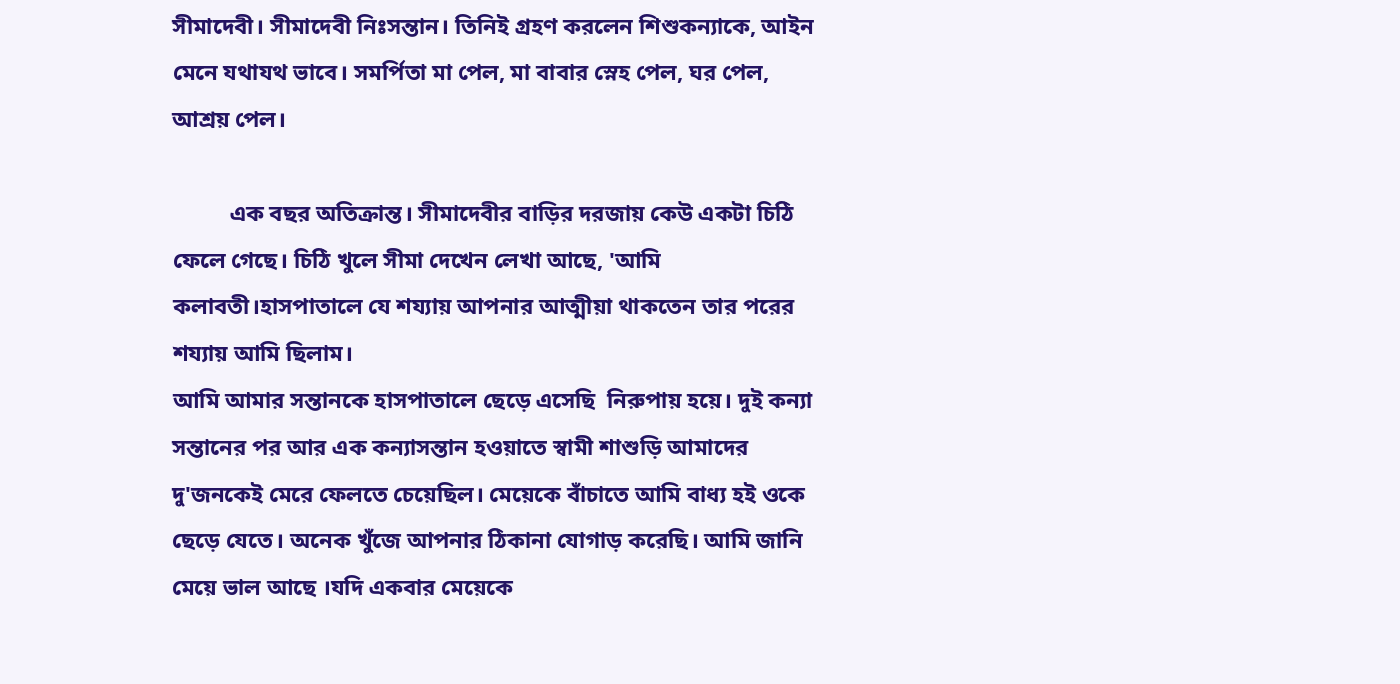সীমাদেবী। সীমাদেবী নিঃসন্তান। তিনিই গ্রহণ করলেন শিশুকন্যাকে, আইন মেনে যথাযথ ভাবে। সমর্পিতা মা পেল, মা বাবার স্নেহ পেল, ঘর পেল, আশ্রয় পেল।

          এক বছর অতিক্রান্ত। সীমাদেবীর বাড়ির দরজায় কেউ একটা চিঠি ফেলে গেছে। চিঠি খুলে সীমা দেখেন লেখা আছে, 'আমি কলাবতী।হাসপাতালে যে শয্যায় আপনার আত্মীয়া থাকতেন তার পরের শয্যায় আমি ছিলাম।
আমি আমার সন্তানকে হাসপাতালে ছেড়ে এসেছি  নিরুপায় হয়ে। দুই কন্যা সন্তানের পর আর এক কন্যাসন্তান হওয়াতে স্বামী শাশুড়ি আমাদের দু'জনকেই মেরে ফেলতে চেয়েছিল। মেয়েকে বাঁচাতে আমি বাধ্য হই ওকে ছেড়ে যেতে। অনেক খুঁজে আপনার ঠিকানা যোগাড় করেছি। আমি জানি মেয়ে ভাল আছে ।যদি একবার মেয়েকে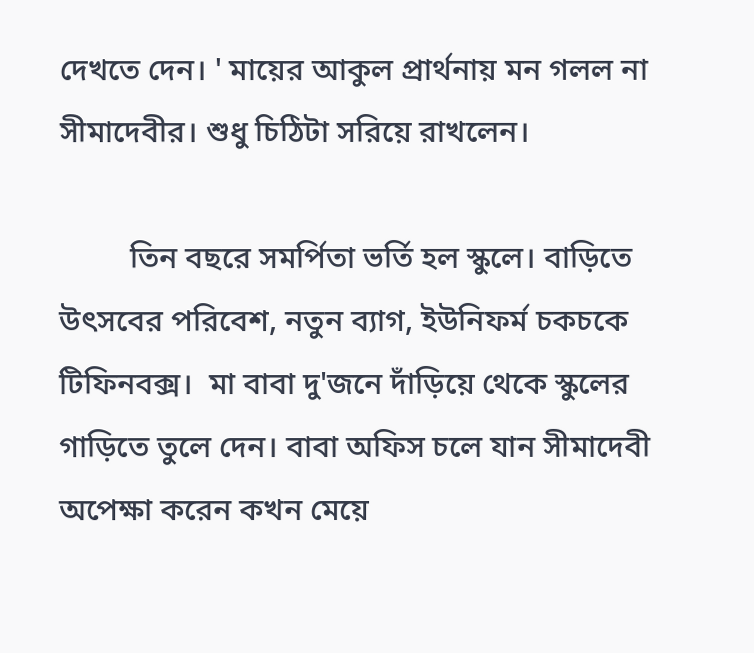দেখতে দেন। ' মায়ের আকুল প্রার্থনায় মন গলল না সীমাদেবীর। শুধু চিঠিটা সরিয়ে রাখলেন।

         তিন বছরে সমর্পিতা ভর্তি হল স্কুলে। বাড়িতে উৎসবের পরিবেশ, নতুন ব্যাগ, ইউনিফর্ম চকচকে টিফিনবক্স।  মা বাবা দু'জনে দাঁড়িয়ে থেকে স্কুলের গাড়িতে তুলে দেন। বাবা অফিস চলে যান সীমাদেবী অপেক্ষা করেন কখন মেয়ে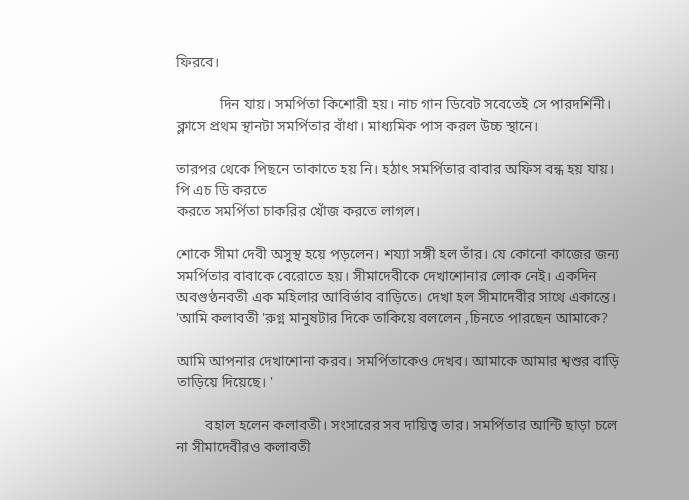ফিরবে।

            দিন যায়। সমর্পিতা কিশোরী হয়। নাচ গান ডিবেট সবেতেই সে পারদর্শিনী। ক্লাসে প্রথম স্থানটা সমর্পিতার বাঁধা। মাধ্যমিক পাস করল উচ্চ স্থানে।

তারপর থেকে পিছনে তাকাতে হয় নি। হঠাৎ সমর্পিতার বাবার অফিস বন্ধ হয় যায়। পি এচ ডি করতে
করতে সমর্পিতা চাকরির খোঁজ করতে লাগল।

শোকে সীমা দেবী অসুস্থ হয়ে পড়লেন। শয্যা সঙ্গী হল তাঁর। যে কোনো কাজের জন্য সমর্পিতার বাবাকে বেরোতে হয়। সীমাদেবীকে দেখাশোনার লোক নেই। একদিন অবগুণ্ঠনবতী এক মহিলার আবির্ভাব বাড়িতে। দেখা হল সীমাদেবীর সাথে একান্তে। 'আমি কলাবতী 'রুগ্ন মানুষটার দিকে তাকিয়ে বললেন ,চিনতে পারছেন আমাকে?

আমি আপনার দেখাশোনা করব। সমর্পিতাকেও দেখব। আমাকে আমার শ্বশুর বাড়ি তাড়িয়ে দিয়েছে। '

        বহাল হলেন কলাবতী। সংসারের সব দায়িত্ব তার। সমর্পিতার আন্টি ছাড়া চলে না সীমাদেবীরও কলাবতী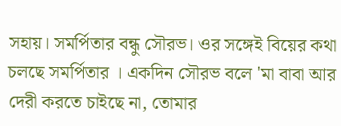সহায়। সমর্পিতার বন্ধু সৌরভ। ওর সঙ্গেই বিয়ের কথা চলছে সমর্পিতার । একদিন সৌরভ বলে 'মা বাবা আর দেরী করতে চাইছে না, তোমার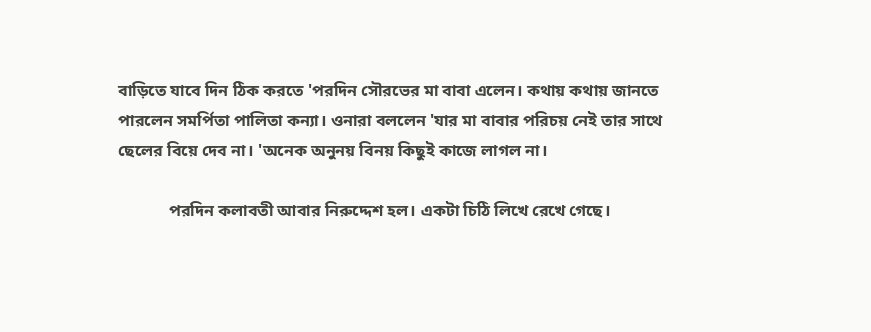বাড়িতে যাবে দিন ঠিক করতে 'পরদিন সৌরভের মা বাবা এলেন। কথায় কথায় জানতে পারলেন সমর্পিতা পালিতা কন্যা। ওনারা বললেন 'যার মা বাবার পরিচয় নেই তার সাথে ছেলের বিয়ে দেব না। 'অনেক অনুনয় বিনয় কিছুই কাজে লাগল না।

            পরদিন কলাবতী আবার নিরুদ্দেশ হল। একটা চিঠি লিখে রেখে গেছে।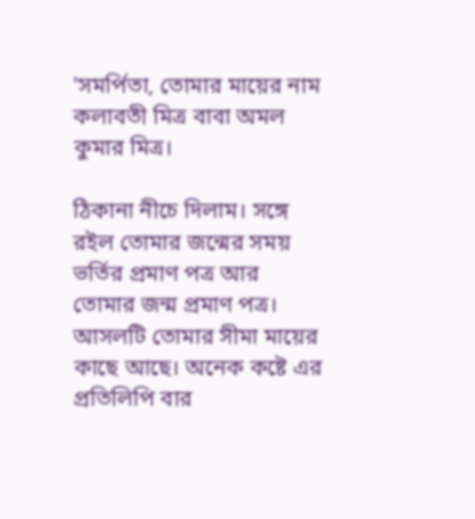'সমর্পিতা, তোমার মায়ের নাম কলাবতী মিত্র বাবা অমল কুমার মিত্র।

ঠিকানা নীচে দিলাম। সঙ্গে রইল তোমার জন্মের সময় ভর্তির প্রমাণ পত্র আর তোমার জন্ম প্রমাণ পত্র। আসলটি তোমার সীমা মায়ের কাছে আছে। অনেক কষ্টে এর প্রতিলিপি বার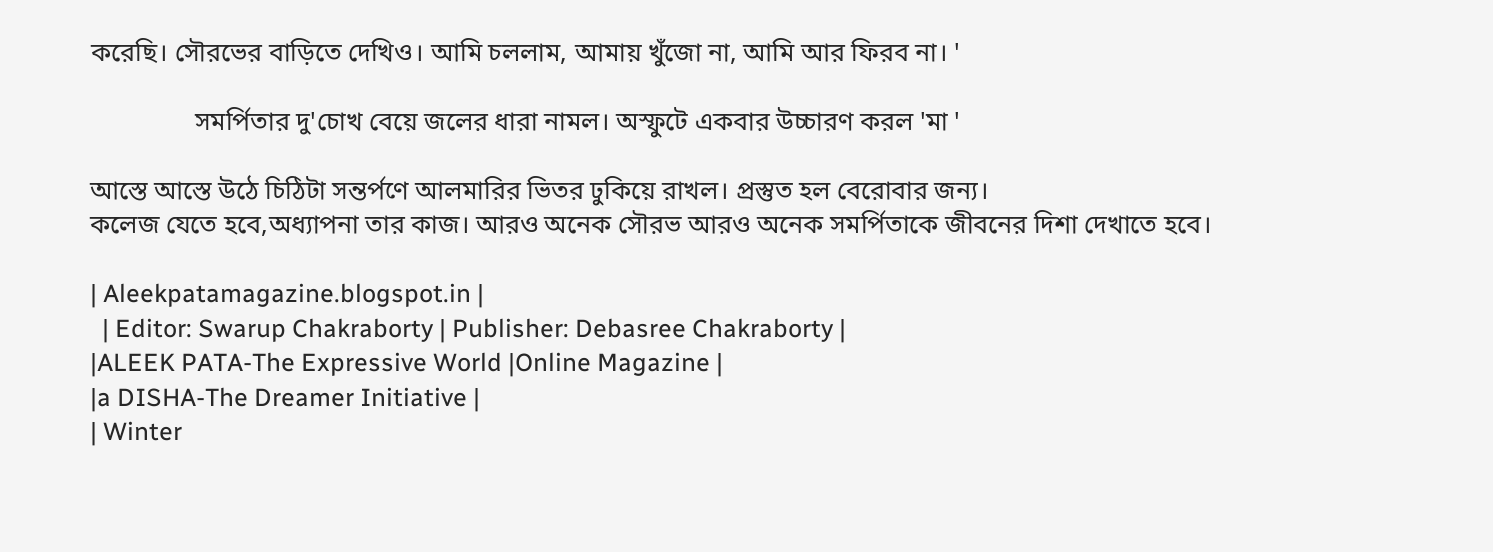করেছি। সৌরভের বাড়িতে দেখিও। আমি চললাম, আমায় খুঁজো না, আমি আর ফিরব না। '

                সমর্পিতার দু'চোখ বেয়ে জলের ধারা নামল। অস্ফুটে একবার উচ্চারণ করল 'মা '

আস্তে আস্তে উঠে চিঠিটা সন্তর্পণে আলমারির ভিতর ঢুকিয়ে রাখল। প্রস্তুত হল বেরোবার জন্য।
কলেজ যেতে হবে,অধ্যাপনা তার কাজ। আরও অনেক সৌরভ আরও অনেক সমর্পিতাকে জীবনের দিশা দেখাতে হবে।

| Aleekpatamagazine.blogspot.in |
  | Editor: Swarup Chakraborty | Publisher: Debasree Chakraborty |
|ALEEK PATA-The Expressive World |Online Magazine |
|a DISHA-The Dreamer Initiative |
| Winter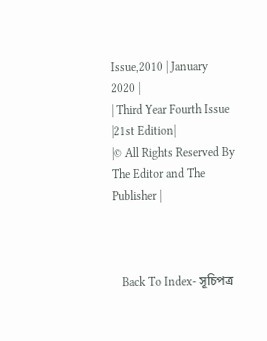Issue,2010 | January 2020 |
| Third Year Fourth Issue |21st Edition|
|© All Rights Reserved By The Editor and The Publisher |



   Back To Index- সূচিপত্র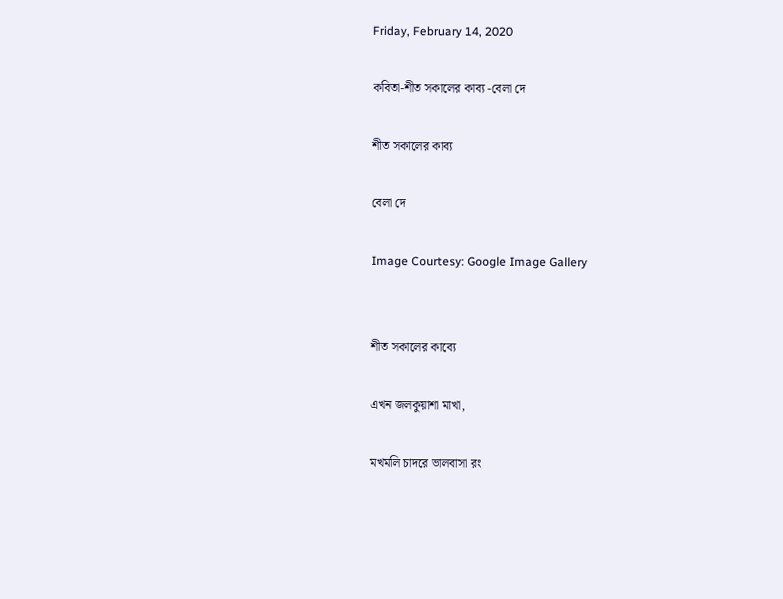Friday, February 14, 2020

কবিতা-শীত সকালের কাব্য -বেলা দে

শীত সকালের কাব্য

বেলা দে

Image Courtesy: Google Image Gallery


শীত সকালের কাব্যে

এখন জলকুয়াশা মাখা,

মখমলি চাদরে ভালবাসা রং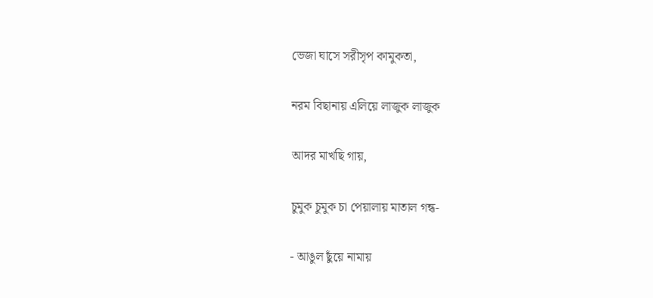ভেজা ঘাসে সরীসৃপ কামুকতা,

নরম বিছানায় এলিয়ে লাজুক লাজুক

আদর মাখছি গায়,

চুমুক চুমুক চা পেয়ালায় মাতাল গন্ধ-

- আঙুল ছুঁয়ে নামায়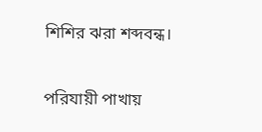শিশির ঝরা শব্দবন্ধ।

পরিযায়ী পাখায়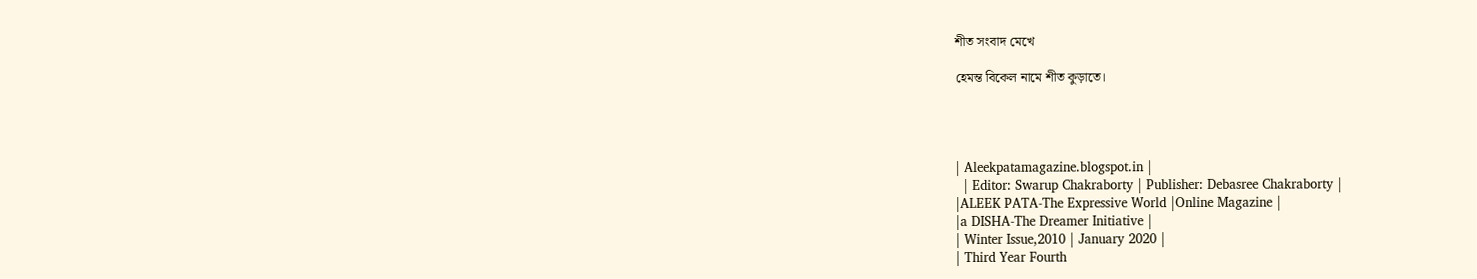শীত সংবাদ মেখে

হেমন্ত বিকেল নামে শীত কুড়াতে।




| Aleekpatamagazine.blogspot.in |
  | Editor: Swarup Chakraborty | Publisher: Debasree Chakraborty |
|ALEEK PATA-The Expressive World |Online Magazine |
|a DISHA-The Dreamer Initiative |
| Winter Issue,2010 | January 2020 |
| Third Year Fourth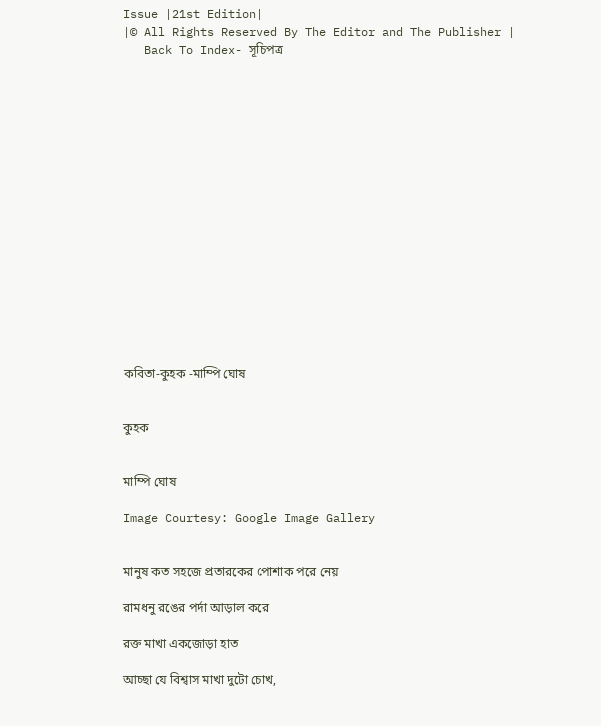Issue |21st Edition|
|© All Rights Reserved By The Editor and The Publisher |
   Back To Index- সূচিপত্র

















কবিতা-কুহক -মাম্পি ঘোষ


কুহক


মাম্পি ঘোষ

Image Courtesy: Google Image Gallery


মানুষ কত সহজে প্রতারকের পোশাক পরে নেয়

রামধনু রঙের পর্দা আড়াল করে

রক্ত মাখা একজোড়া হাত

আচ্ছা যে বিশ্বাস মাখা দুটো চোখ,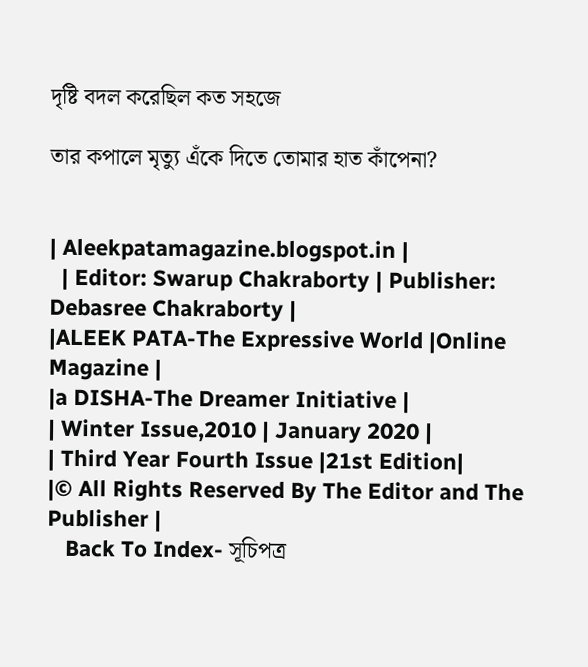দৃষ্টি বদল করেছিল কত সহজে

তার কপালে মৃত্যু এঁকে দিতে তোমার হাত কাঁপেনা?


| Aleekpatamagazine.blogspot.in |
  | Editor: Swarup Chakraborty | Publisher: Debasree Chakraborty |
|ALEEK PATA-The Expressive World |Online Magazine |
|a DISHA-The Dreamer Initiative |
| Winter Issue,2010 | January 2020 |
| Third Year Fourth Issue |21st Edition|
|© All Rights Reserved By The Editor and The Publisher |
   Back To Index- সূচিপত্র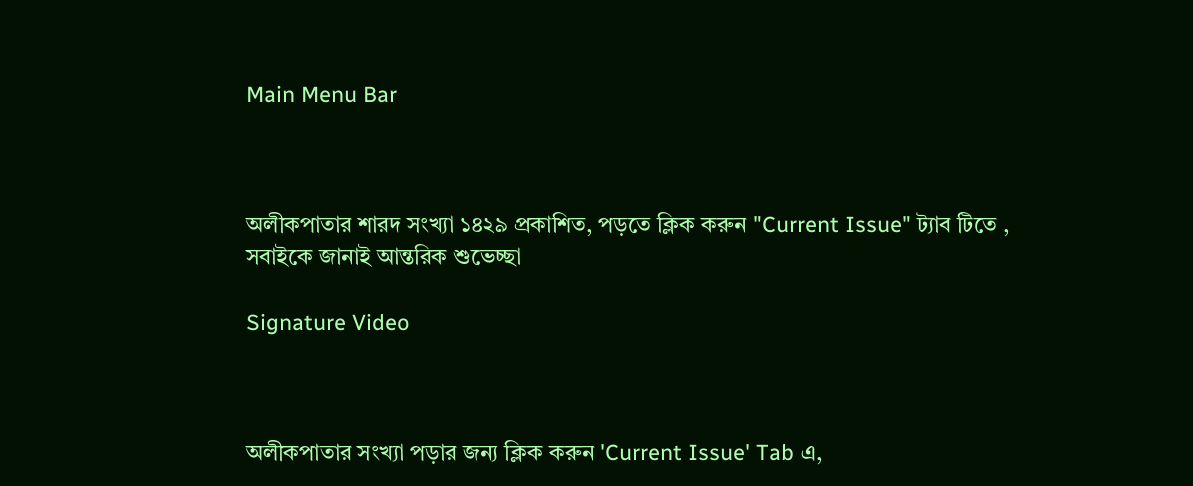Main Menu Bar



অলীকপাতার শারদ সংখ্যা ১৪২৯ প্রকাশিত, পড়তে ক্লিক করুন "Current Issue" ট্যাব টিতে , সবাইকে জানাই আন্তরিক শুভেচ্ছা

Signature Video



অলীকপাতার সংখ্যা পড়ার জন্য ক্লিক করুন 'Current Issue' Tab এ,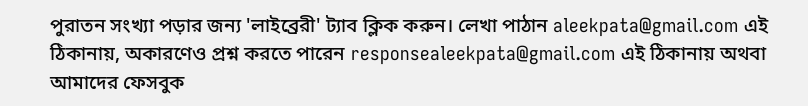পুরাতন সংখ্যা পড়ার জন্য 'লাইব্রেরী' ট্যাব ক্লিক করুন। লেখা পাঠান aleekpata@gmail.com এই ঠিকানায়, অকারণেও প্রশ্ন করতে পারেন responsealeekpata@gmail.com এই ঠিকানায় অথবা আমাদের ফেসবুক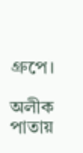গ্রুপে।

অলীক পাতায়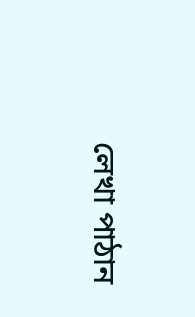লেখা পাঠান